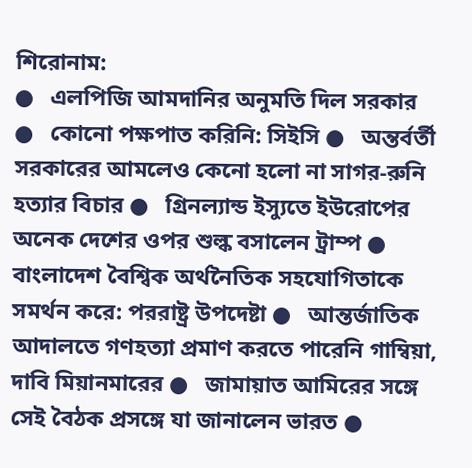শিরোনাম:
●   এলপিজি আমদানির অনুমতি দিল সরকার ●   কোনো পক্ষপাত করিনি: সিইসি ●   অন্তর্বর্তী সরকারের আমলেও কেনো হলো না সাগর-রুনি হত্যার বিচার ●   গ্রিনল্যান্ড ইস্যুতে ইউরোপের অনেক দেশের ওপর শুল্ক বসালেন ট্রাম্প ●   বাংলাদেশ বৈশ্বিক অর্থনৈতিক সহযোগিতাকে সমর্থন করে: পররাষ্ট্র উপদেষ্টা ●   আন্তর্জাতিক আদালতে গণহত্যা প্রমাণ করতে পারেনি গাম্বিয়া, দাবি মিয়ানমারের ●   জামায়াত আমিরের সঙ্গে সেই বৈঠক প্রসঙ্গে যা জানালেন ভারত ●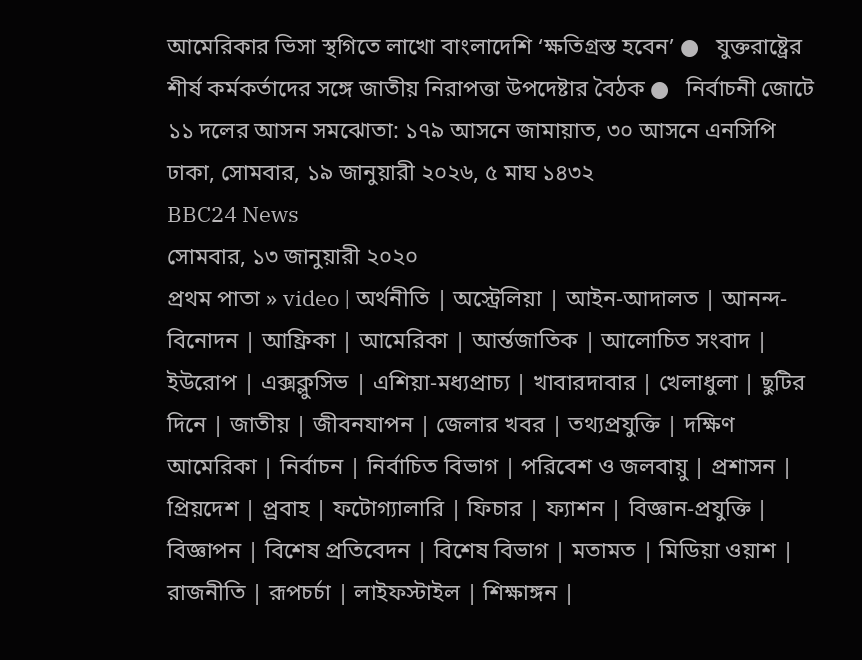আমেরিকার ভিসা স্থগিতে লাখো বাংলাদেশি ‘ক্ষতিগ্রস্ত হবেন’ ●   যুক্তরাষ্ট্রের শীর্ষ কর্মকর্তাদের সঙ্গে জাতীয় নিরাপত্তা উপদেষ্টার বৈঠক ●   নির্বাচনী জোটে ১১ দলের আসন সমঝোতা: ১৭৯ আসনে জামায়াত, ৩০ আসনে এনসিপি
ঢাকা, সোমবার, ১৯ জানুয়ারী ২০২৬, ৫ মাঘ ১৪৩২
BBC24 News
সোমবার, ১৩ জানুয়ারী ২০২০
প্রথম পাতা » video | অর্থনীতি | অস্ট্রেলিয়া | আইন-আদালত | আনন্দ-বিনোদন | আফ্রিকা | আমেরিকা | আর্ন্তজাতিক | আলোচিত সংবাদ | ইউরোপ | এক্সক্লুসিভ | এশিয়া-মধ্যপ্রাচ্য | খাবারদাবার | খেলাধুলা | ছুটির দিনে | জাতীয় | জীবনযাপন | জেলার খবর | তথ্যপ্রযুক্তি | দক্ষিণ আমেরিকা | নির্বাচন | নির্বাচিত বিভাগ | পরিবেশ ও জলবায়ু | প্রশাসন | প্রিয়দেশ | প্র্রবাহ | ফটোগ্যালারি | ফিচার | ফ্যাশন | বিজ্ঞান-প্রযুক্তি | বিজ্ঞাপন | বিশেষ প্রতিবেদন | বিশেষ বিভাগ | মতামত | মিডিয়া ওয়াশ | রাজনীতি | রূপচর্চা | লাইফস্টাইল | শিক্ষাঙ্গন |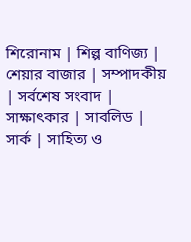শিরোনাম | শিল্প বাণিজ্য | শেয়ার বাজার | সম্পাদকীয় | সর্বশেষ সংবাদ | সাক্ষাৎকার | সাবলিড | সার্ক | সাহিত্য ও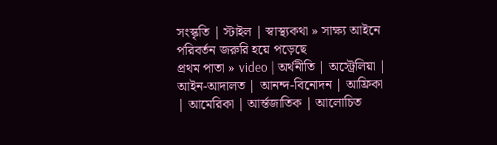সংস্কৃতি | স্টাইল | স্বাস্থ্যকথা » সাক্ষ্য আইনে পরিবর্তন জরুরি হয়ে পড়েছে
প্রথম পাতা » video | অর্থনীতি | অস্ট্রেলিয়া | আইন-আদালত | আনন্দ-বিনোদন | আফ্রিকা | আমেরিকা | আর্ন্তজাতিক | আলোচিত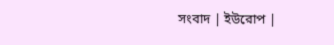সংবাদ | ইউরোপ |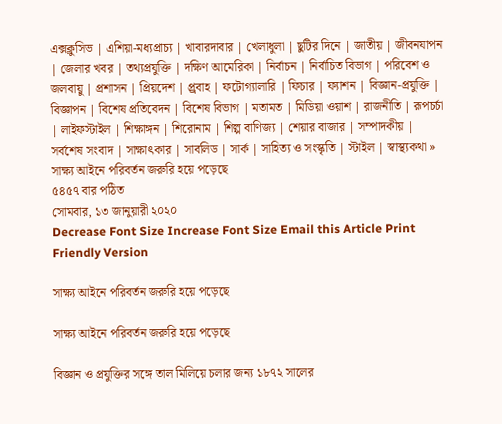এক্সক্লুসিভ | এশিয়া-মধ্যপ্রাচ্য | খাবারদাবার | খেলাধুলা | ছুটির দিনে | জাতীয় | জীবনযাপন | জেলার খবর | তথ্যপ্রযুক্তি | দক্ষিণ আমেরিকা | নির্বাচন | নির্বাচিত বিভাগ | পরিবেশ ও জলবায়ু | প্রশাসন | প্রিয়দেশ | প্র্রবাহ | ফটোগ্যালারি | ফিচার | ফ্যাশন | বিজ্ঞান-প্রযুক্তি | বিজ্ঞাপন | বিশেষ প্রতিবেদন | বিশেষ বিভাগ | মতামত | মিডিয়া ওয়াশ | রাজনীতি | রূপচর্চা | লাইফস্টাইল | শিক্ষাঙ্গন | শিরোনাম | শিল্প বাণিজ্য | শেয়ার বাজার | সম্পাদকীয় | সর্বশেষ সংবাদ | সাক্ষাৎকার | সাবলিড | সার্ক | সাহিত্য ও সংস্কৃতি | স্টাইল | স্বাস্থ্যকথা » সাক্ষ্য আইনে পরিবর্তন জরুরি হয়ে পড়েছে
৫৪৫৭ বার পঠিত
সোমবার, ১৩ জানুয়ারী ২০২০
Decrease Font Size Increase Font Size Email this Article Print Friendly Version

সাক্ষ্য আইনে পরিবর্তন জরুরি হয়ে পড়েছে

সাক্ষ্য আইনে পরিবর্তন জরুরি হয়ে পড়েছে

বিজ্ঞান ও প্রযুক্তির সঙ্গে তাল মিলিয়ে চলার জন্য ১৮৭২ সালের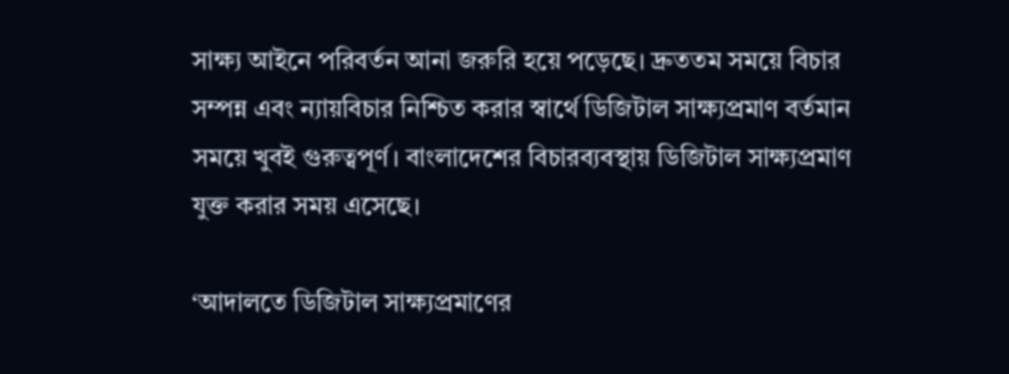সাক্ষ্য আইনে পরিবর্তন আনা জরুরি হয়ে পড়েছে। দ্রুততম সময়ে বিচার সম্পন্ন এবং ন্যায়বিচার নিশ্চিত করার স্বার্থে ডিজিটাল সাক্ষ্যপ্রমাণ বর্তমান সময়ে খুবই গুরুত্বপূর্ণ। বাংলাদেশের বিচারব্যবস্থায় ডিজিটাল সাক্ষ্যপ্রমাণ যুক্ত করার সময় এসেছে।

‘আদালতে ডিজিটাল সাক্ষ্যপ্রমাণের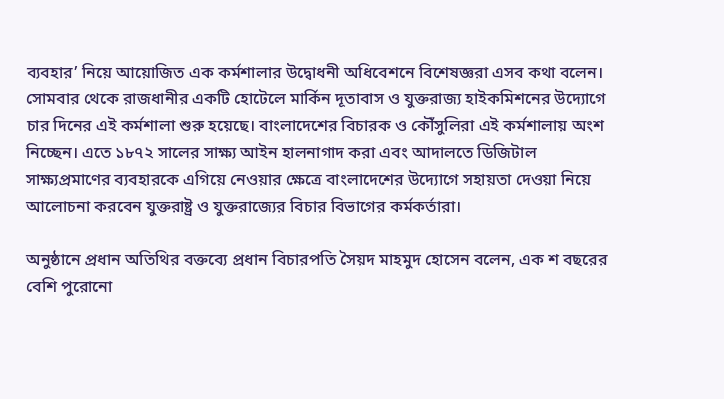ব্যবহার’ নিয়ে আয়োজিত এক কর্মশালার উদ্বোধনী অধিবেশনে বিশেষজ্ঞরা এসব কথা বলেন। সোমবার থেকে রাজধানীর একটি হোটেলে মার্কিন দূতাবাস ও যুক্তরাজ্য হাইকমিশনের উদ্যোগে চার দিনের এই কর্মশালা শুরু হয়েছে। বাংলাদেশের বিচারক ও কৌঁসুলিরা এই কর্মশালায় অংশ নিচ্ছেন। এতে ১৮৭২ সালের সাক্ষ্য আইন হালনাগাদ করা এবং আদালতে ডিজিটাল সাক্ষ্যপ্রমাণের ব্যবহারকে এগিয়ে নেওয়ার ক্ষেত্রে বাংলাদেশের উদ্যোগে সহায়তা দেওয়া নিয়ে আলোচনা করবেন যুক্তরাষ্ট্র ও যুক্তরাজ্যের বিচার বিভাগের কর্মকর্তারা।

অনুষ্ঠানে প্রধান অতিথির বক্তব্যে প্রধান বিচারপতি সৈয়দ মাহমুদ হোসেন বলেন, এক শ বছরের বেশি পুরোনো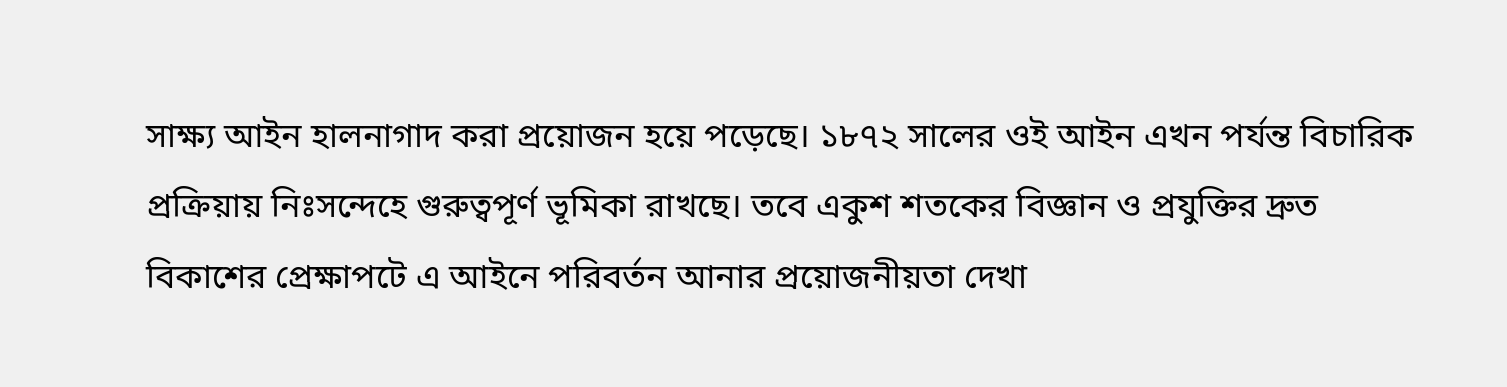সাক্ষ্য আইন হালনাগাদ করা প্রয়োজন হয়ে পড়েছে। ১৮৭২ সালের ওই আইন এখন পর্যন্ত বিচারিক প্রক্রিয়ায় নিঃসন্দেহে গুরুত্বপূর্ণ ভূমিকা রাখছে। তবে একুশ শতকের বিজ্ঞান ও প্রযুক্তির দ্রুত বিকাশের প্রেক্ষাপটে এ আইনে পরিবর্তন আনার প্রয়োজনীয়তা দেখা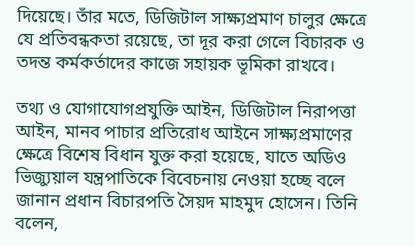দিয়েছে। তাঁর মতে, ডিজিটাল সাক্ষ্যপ্রমাণ চালুর ক্ষেত্রে যে প্রতিবন্ধকতা রয়েছে, তা দূর করা গেলে বিচারক ও তদন্ত কর্মকর্তাদের কাজে সহায়ক ভূমিকা রাখবে।

তথ্য ও যোগাযোগপ্রযুক্তি আইন, ডিজিটাল নিরাপত্তা আইন, মানব পাচার প্রতিরোধ আইনে সাক্ষ্যপ্রমাণের ক্ষেত্রে বিশেষ বিধান যুক্ত করা হয়েছে, যাতে অডিও ভিজ্যুয়াল যন্ত্রপাতিকে বিবেচনায় নেওয়া হচ্ছে বলে জানান প্রধান বিচারপতি সৈয়দ মাহমুদ হোসেন। তিনি বলেন,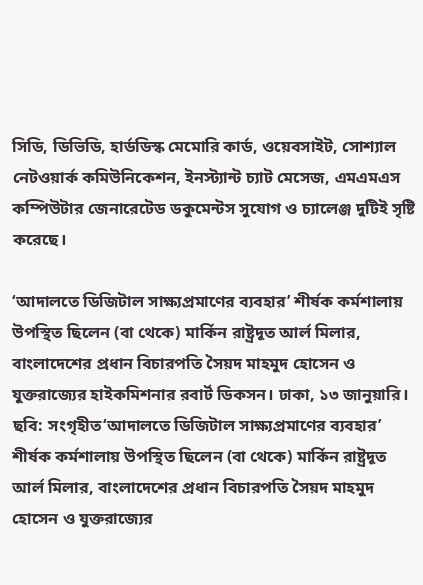সিডি, ডিভিডি, হার্ডডিস্ক মেমোরি কার্ড, ওয়েবসাইট, সোশ্যাল নেটওয়ার্ক কমিউনিকেশন, ইনস্ট্যান্ট চ্যাট মেসেজ, এমএমএস কম্পিউটার জেনারেটেড ডকুমেন্টস সুযোগ ও চ্যালেঞ্জ দুটিই সৃষ্টি করেছে।

‘আদালতে ডিজিটাল সাক্ষ্যপ্রমাণের ব্যবহার’ শীর্ষক কর্মশালায় উপস্থিত ছিলেন (বা থেকে) মার্কিন রাষ্ট্রদূত আর্ল মিলার, বাংলাদেশের প্রধান বিচারপতি সৈয়দ মাহমুদ হোসেন ও যুক্তরাজ্যের হাইকমিশনার রবার্ট ডিকসন। ঢাকা, ১৩ জানুয়ারি। ছবি: সংগৃহীত‘আদালতে ডিজিটাল সাক্ষ্যপ্রমাণের ব্যবহার’ শীর্ষক কর্মশালায় উপস্থিত ছিলেন (বা থেকে) মার্কিন রাষ্ট্রদূত আর্ল মিলার, বাংলাদেশের প্রধান বিচারপতি সৈয়দ মাহমুদ হোসেন ও যুক্তরাজ্যের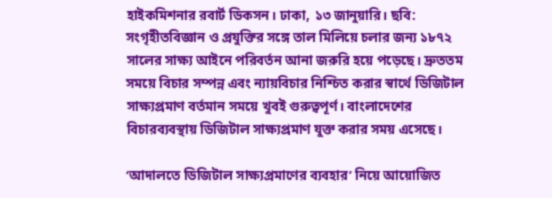হাইকমিশনার রবার্ট ডিকসন। ঢাকা, ১৩ জানুয়ারি। ছবি: সংগৃহীতবিজ্ঞান ও প্রযুক্তির সঙ্গে তাল মিলিয়ে চলার জন্য ১৮৭২ সালের সাক্ষ্য আইনে পরিবর্তন আনা জরুরি হয়ে পড়েছে। দ্রুততম সময়ে বিচার সম্পন্ন এবং ন্যায়বিচার নিশ্চিত করার স্বার্থে ডিজিটাল সাক্ষ্যপ্রমাণ বর্তমান সময়ে খুবই গুরুত্বপূর্ণ। বাংলাদেশের বিচারব্যবস্থায় ডিজিটাল সাক্ষ্যপ্রমাণ যুক্ত করার সময় এসেছে।

‘আদালতে ডিজিটাল সাক্ষ্যপ্রমাণের ব্যবহার’ নিয়ে আয়োজিত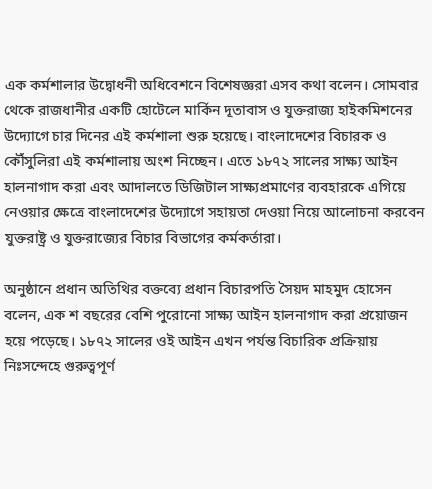এক কর্মশালার উদ্বোধনী অধিবেশনে বিশেষজ্ঞরা এসব কথা বলেন। সোমবার থেকে রাজধানীর একটি হোটেলে মার্কিন দূতাবাস ও যুক্তরাজ্য হাইকমিশনের উদ্যোগে চার দিনের এই কর্মশালা শুরু হয়েছে। বাংলাদেশের বিচারক ও কৌঁসুলিরা এই কর্মশালায় অংশ নিচ্ছেন। এতে ১৮৭২ সালের সাক্ষ্য আইন হালনাগাদ করা এবং আদালতে ডিজিটাল সাক্ষ্যপ্রমাণের ব্যবহারকে এগিয়ে নেওয়ার ক্ষেত্রে বাংলাদেশের উদ্যোগে সহায়তা দেওয়া নিয়ে আলোচনা করবেন যুক্তরাষ্ট্র ও যুক্তরাজ্যের বিচার বিভাগের কর্মকর্তারা।

অনুষ্ঠানে প্রধান অতিথির বক্তব্যে প্রধান বিচারপতি সৈয়দ মাহমুদ হোসেন বলেন, এক শ বছরের বেশি পুরোনো সাক্ষ্য আইন হালনাগাদ করা প্রয়োজন হয়ে পড়েছে। ১৮৭২ সালের ওই আইন এখন পর্যন্ত বিচারিক প্রক্রিয়ায় নিঃসন্দেহে গুরুত্বপূর্ণ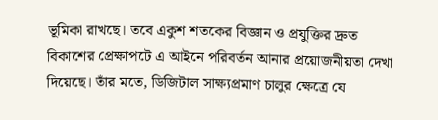ভূমিকা রাখছে। তবে একুশ শতকের বিজ্ঞান ও প্রযুক্তির দ্রুত বিকাশের প্রেক্ষাপটে এ আইনে পরিবর্তন আনার প্রয়োজনীয়তা দেখা দিয়েছে। তাঁর মতে, ডিজিটাল সাক্ষ্যপ্রমাণ চালুর ক্ষেত্রে যে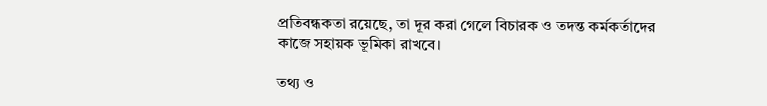প্রতিবন্ধকতা রয়েছে, তা দূর করা গেলে বিচারক ও তদন্ত কর্মকর্তাদের কাজে সহায়ক ভূমিকা রাখবে।

তথ্য ও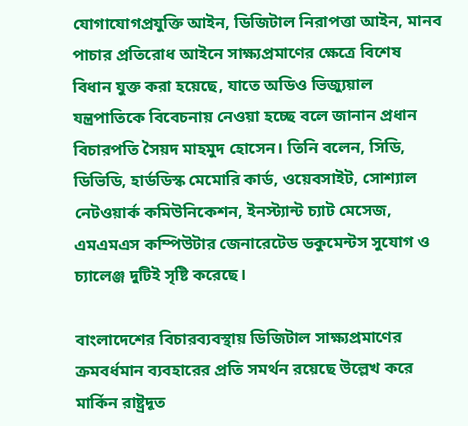যোগাযোগপ্রযুক্তি আইন, ডিজিটাল নিরাপত্তা আইন, মানব পাচার প্রতিরোধ আইনে সাক্ষ্যপ্রমাণের ক্ষেত্রে বিশেষ বিধান যুক্ত করা হয়েছে, যাতে অডিও ভিজ্যুয়াল যন্ত্রপাতিকে বিবেচনায় নেওয়া হচ্ছে বলে জানান প্রধান বিচারপতি সৈয়দ মাহমুদ হোসেন। তিনি বলেন, সিডি, ডিভিডি, হার্ডডিস্ক মেমোরি কার্ড, ওয়েবসাইট, সোশ্যাল নেটওয়ার্ক কমিউনিকেশন, ইনস্ট্যান্ট চ্যাট মেসেজ, এমএমএস কম্পিউটার জেনারেটেড ডকুমেন্টস সুযোগ ও চ্যালেঞ্জ দুটিই সৃষ্টি করেছে।

বাংলাদেশের বিচারব্যবস্থায় ডিজিটাল সাক্ষ্যপ্রমাণের ক্রমবর্ধমান ব্যবহারের প্রতি সমর্থন রয়েছে উল্লেখ করে মার্কিন রাষ্ট্রদূত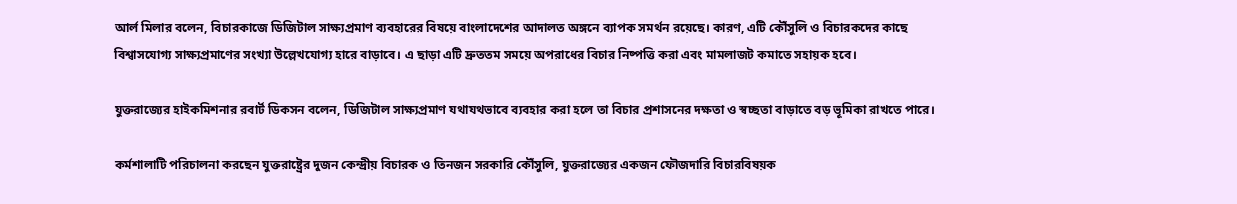আর্ল মিলার বলেন, বিচারকাজে ডিজিটাল সাক্ষ্যপ্রমাণ ব্যবহারের বিষয়ে বাংলাদেশের আদালত অঙ্গনে ব্যাপক সমর্থন রয়েছে। কারণ, এটি কৌঁসুলি ও বিচারকদের কাছে বিশ্বাসযোগ্য সাক্ষ্যপ্রমাণের সংখ্যা উল্লেখযোগ্য হারে বাড়াবে। এ ছাড়া এটি দ্রুততম সময়ে অপরাধের বিচার নিষ্পত্তি করা এবং মামলাজট কমাতে সহায়ক হবে।

যুক্তরাজ্যের হাইকমিশনার রবার্ট ডিকসন বলেন, ডিজিটাল সাক্ষ্যপ্রমাণ যথাযথভাবে ব্যবহার করা হলে তা বিচার প্রশাসনের দক্ষতা ও স্বচ্ছতা বাড়াতে বড় ভূমিকা রাখতে পারে।

কর্মশালাটি পরিচালনা করছেন যুক্তরাষ্ট্রের দুজন কেন্দ্রীয় বিচারক ও তিনজন সরকারি কৌঁসুলি, যুক্তরাজ্যের একজন ফৌজদারি বিচারবিষয়ক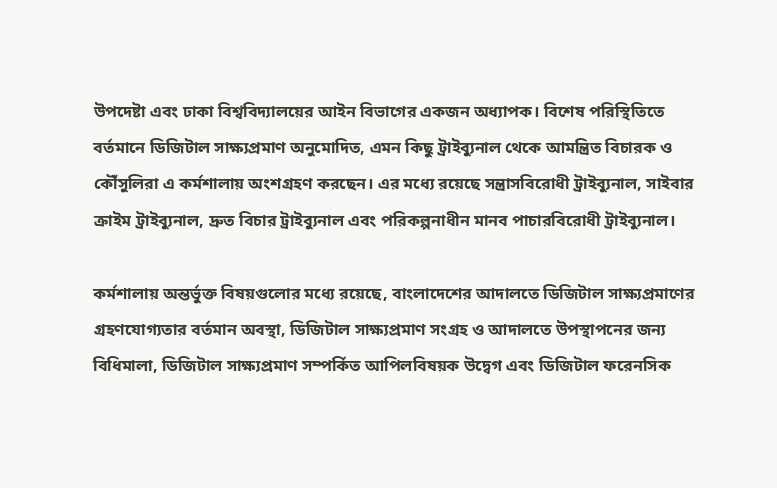উপদেষ্টা এবং ঢাকা বিশ্ববিদ্যালয়ের আইন বিভাগের একজন অধ্যাপক। বিশেষ পরিস্থিতিতে বর্তমানে ডিজিটাল সাক্ষ্যপ্রমাণ অনুমোদিত, এমন কিছু ট্রাইব্যুনাল থেকে আমন্ত্রিত বিচারক ও কৌঁসুলিরা এ কর্মশালায় অংশগ্রহণ করছেন। এর মধ্যে রয়েছে সন্ত্রাসবিরোধী ট্রাইব্যুনাল, সাইবার ক্রাইম ট্রাইব্যুনাল, দ্রুত বিচার ট্রাইব্যুনাল এবং পরিকল্পনাধীন মানব পাচারবিরোধী ট্রাইব্যুনাল।

কর্মশালায় অন্তর্ভুক্ত বিষয়গুলোর মধ্যে রয়েছে, বাংলাদেশের আদালতে ডিজিটাল সাক্ষ্যপ্রমাণের গ্রহণযোগ্যতার বর্তমান অবস্থা, ডিজিটাল সাক্ষ্যপ্রমাণ সংগ্রহ ও আদালতে উপস্থাপনের জন্য বিধিমালা, ডিজিটাল সাক্ষ্যপ্রমাণ সম্পর্কিত আপিলবিষয়ক উদ্বেগ এবং ডিজিটাল ফরেনসিক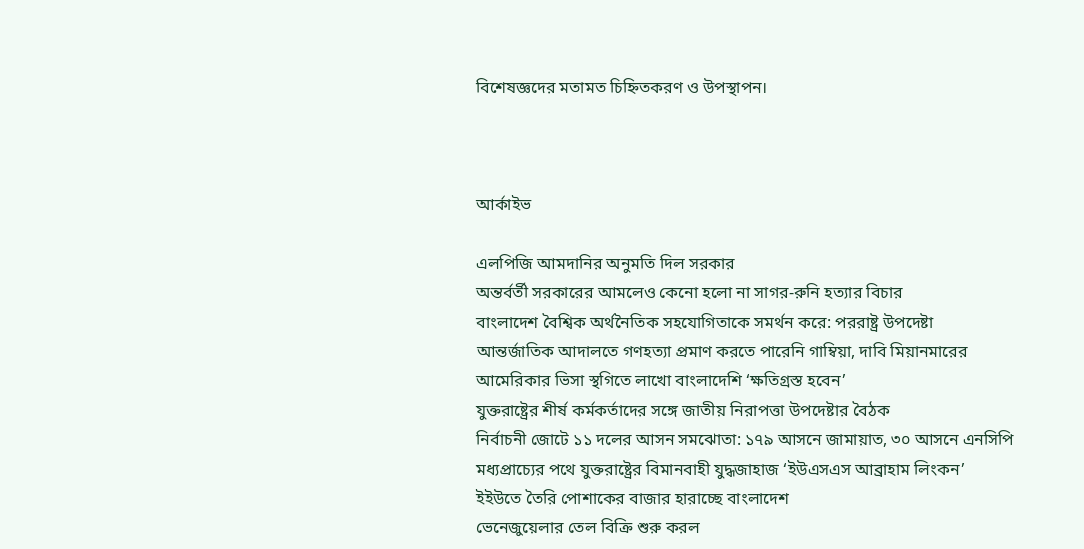বিশেষজ্ঞদের মতামত চিহ্নিতকরণ ও উপস্থাপন।



আর্কাইভ

এলপিজি আমদানির অনুমতি দিল সরকার
অন্তর্বর্তী সরকারের আমলেও কেনো হলো না সাগর-রুনি হত্যার বিচার
বাংলাদেশ বৈশ্বিক অর্থনৈতিক সহযোগিতাকে সমর্থন করে: পররাষ্ট্র উপদেষ্টা
আন্তর্জাতিক আদালতে গণহত্যা প্রমাণ করতে পারেনি গাম্বিয়া, দাবি মিয়ানমারের
আমেরিকার ভিসা স্থগিতে লাখো বাংলাদেশি ‘ক্ষতিগ্রস্ত হবেন’
যুক্তরাষ্ট্রের শীর্ষ কর্মকর্তাদের সঙ্গে জাতীয় নিরাপত্তা উপদেষ্টার বৈঠক
নির্বাচনী জোটে ১১ দলের আসন সমঝোতা: ১৭৯ আসনে জামায়াত, ৩০ আসনে এনসিপি
মধ্যপ্রাচ্যের পথে যুক্তরাষ্ট্রের বিমানবাহী যুদ্ধজাহাজ ‘ইউএসএস আব্রাহাম লিংকন’
ইইউতে তৈরি পোশাকের বাজার হারাচ্ছে বাংলাদেশ
ভেনেজুয়েলার তেল বিক্রি শুরু করল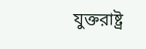যুক্তরাষ্ট্র